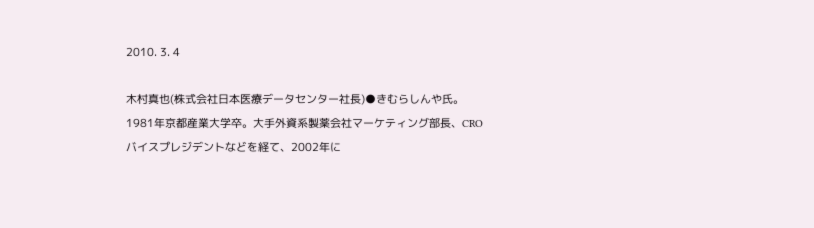2010. 3. 4

木村真也(株式会社日本医療データセンター社長)●きむらしんや氏。1981年京都産業大学卒。大手外資系製薬会社マーケティング部長、CROバイスプレジデントなどを経て、2002年に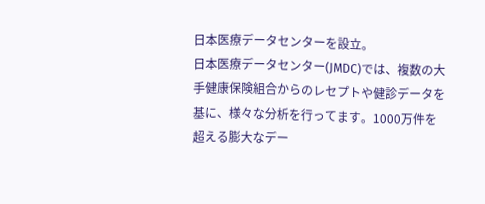日本医療データセンターを設立。
日本医療データセンター(JMDC)では、複数の大手健康保険組合からのレセプトや健診データを基に、様々な分析を行ってます。1000万件を超える膨大なデー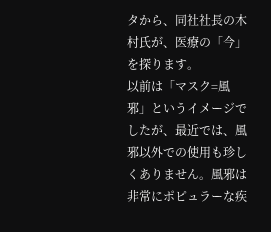タから、同社社長の木村氏が、医療の「今」を探ります。
以前は「マスク=風邪」というイメージでしたが、最近では、風邪以外での使用も珍しくありません。風邪は非常にポピュラーな疾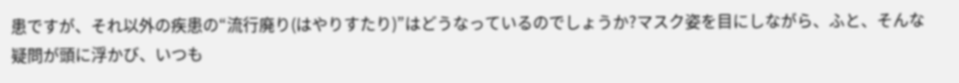患ですが、それ以外の疾患の“流行廃り(はやりすたり)”はどうなっているのでしょうか?マスク姿を目にしながら、ふと、そんな疑問が頭に浮かび、いつも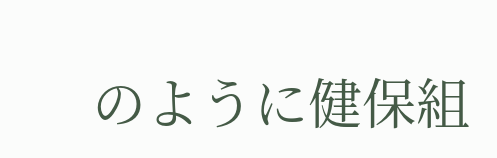のように健保組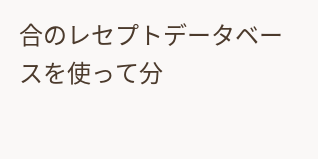合のレセプトデータベースを使って分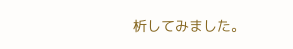析してみました。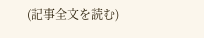(記事全文を読む)